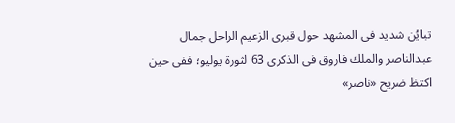تبايُن شديد فى المشهد حول قبرى الزعيم الراحل جمال عبدالناصر والملك فاروق فى الذكرى 63 لثورة يوليو؛ ففى حين اكتظ ضريح «ناصر»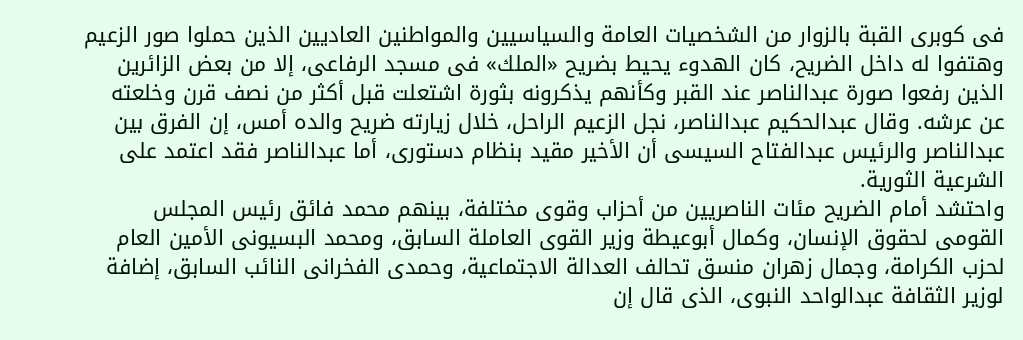فى كوبرى القبة بالزوار من الشخصيات العامة والسياسيين والمواطنين العاديين الذين حملوا صور الزعيم وهتفوا له داخل الضريح، كان الهدوء يحيط بضريح «الملك» فى مسجد الرفاعى، إلا من بعض الزائرين الذين رفعوا صورة عبدالناصر عند القبر وكأنهم يذكرونه بثورة اشتعلت قبل أكثر من نصف قرن وخلعته عن عرشه. وقال عبدالحكيم عبدالناصر، نجل الزعيم الراحل، خلال زيارته ضريح والده أمس، إن الفرق بين عبدالناصر والرئيس عبدالفتاح السيسى أن الأخير مقيد بنظام دستورى، أما عبدالناصر فقد اعتمد على الشرعية الثورية.
واحتشد أمام الضريح مئات الناصريين من أحزاب وقوى مختلفة، بينهم محمد فائق رئيس المجلس القومى لحقوق الإنسان، وكمال أبوعيطة وزير القوى العاملة السابق، ومحمد البسيونى الأمين العام لحزب الكرامة، وجمال زهران منسق تحالف العدالة الاجتماعية، وحمدى الفخرانى النائب السابق، إضافة لوزير الثقافة عبدالواحد النبوى، الذى قال إن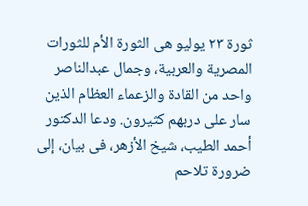ثورة ٢٣ يوليو هى الثورة الأم للثورات المصرية والعربية، وجمال عبدالناصر واحد من القادة والزعماء العظام الذين سار على دربهم كثيرون. ودعا الدكتور أحمد الطيب، شيخ الأزهر، فى بيان، إلى ضرورة تلاحم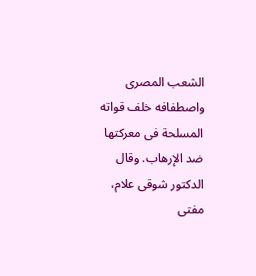الشعب المصرى واصطفافه خلف قواته المسلحة فى معركتها ضد الإرهاب. وقال الدكتور شوقى علام، مفتى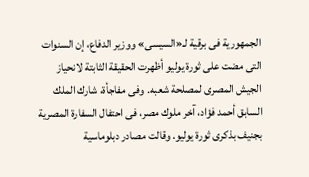الجمهورية فى برقية لـ«السيسى» ووزير الدفاع، إن السنوات التى مضت على ثورة يوليو أظهرت الحقيقة الثابتة لانحياز الجيش المصرى لمصلحة شعبه. وفى مفاجأة، شارك الملك السابق أحمد فؤاد، آخر ملوك مصر، فى احتفال السفارة المصرية بجنيف بذكرى ثورة يوليو. وقالت مصادر دبلوماسية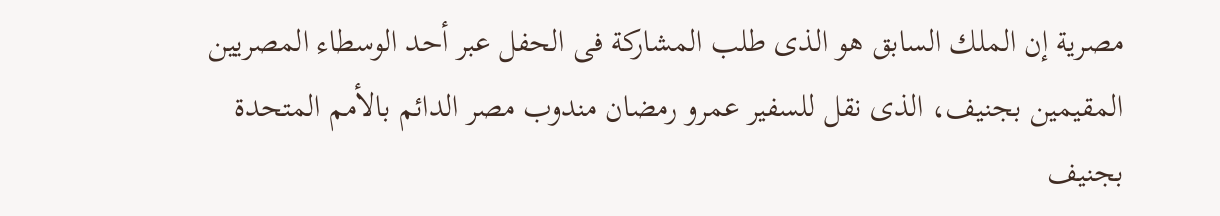مصرية إن الملك السابق هو الذى طلب المشاركة فى الحفل عبر أحد الوسطاء المصريين المقيمين بجنيف، الذى نقل للسفير عمرو رمضان مندوب مصر الدائم بالأمم المتحدة بجنيف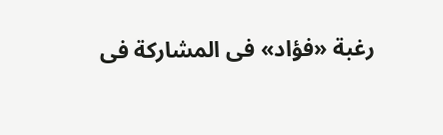رغبة «فؤاد» فى المشاركة فى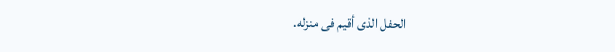الحفل الذى أقيم فى منزله.